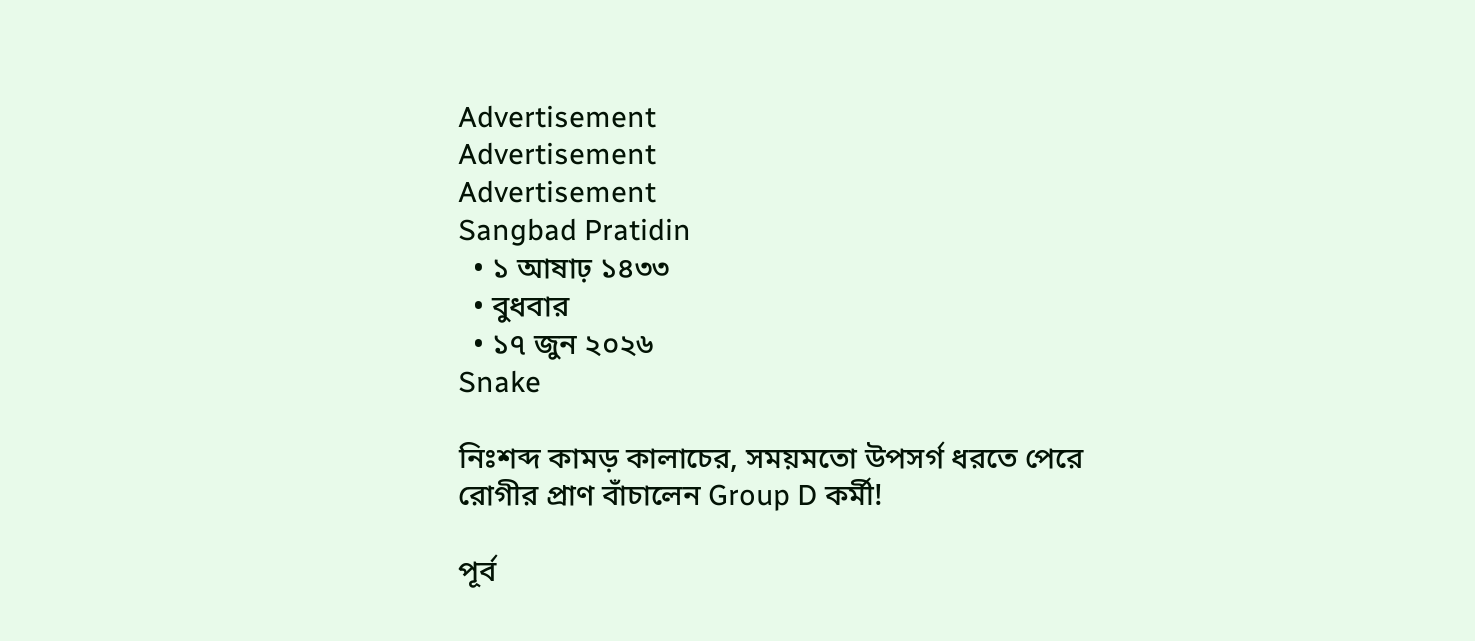Advertisement
Advertisement
Advertisement
Sangbad Pratidin
  • ১ আষাঢ় ১৪৩৩
  • বুধবার
  • ১৭ জুন ২০২৬
Snake

নিঃশব্দ কামড় কালাচের, সময়মতো উপসর্গ ধরতে পেরে রোগীর প্রাণ বাঁচালেন Group D কর্মী!

পূর্ব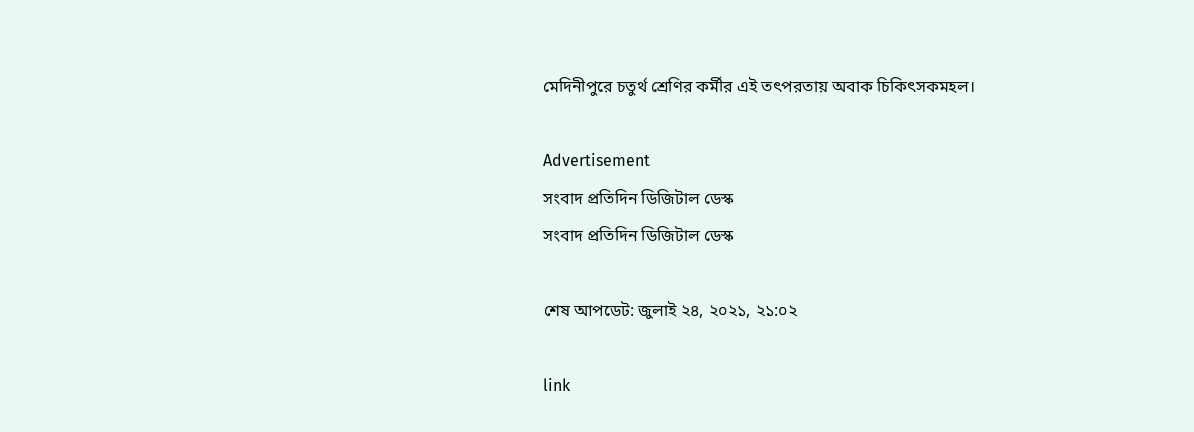মেদিনীপুরে চতুর্থ শ্রেণির কর্মীর এই তৎপরতায় অবাক চিকিৎসকমহল।

Advertisement
সংবাদ প্রতিদিন ডিজিটাল ডেস্ক
সংবাদ প্রতিদিন ডিজিটাল ডেস্ক

শেষ আপডেট: জুলাই ২৪, ২০২১, ২১:০২

link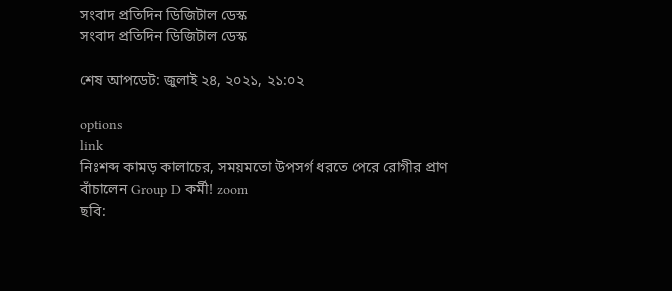সংবাদ প্রতিদিন ডিজিটাল ডেস্ক
সংবাদ প্রতিদিন ডিজিটাল ডেস্ক

শেষ আপডেট: জুলাই ২৪, ২০২১, ২১:০২

options
link
নিঃশব্দ কামড় কালাচের, সময়মতো উপসর্গ ধরতে পেরে রোগীর প্রাণ বাঁচালেন Group D কর্মী! zoom
ছবি: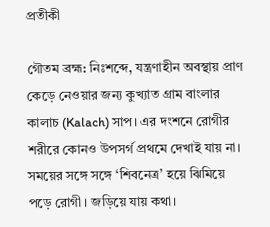প্রতীকী

গৌতম ব্রহ্ম: নিঃশব্দে, যন্ত্রণাহীন অবস্থায় প্রাণ কেড়ে নেওয়ার জন্য কুখ্যাত গ্রাম বাংলার কালাচ (Kalach) সাপ। এর দংশনে রোগীর শরীরে কোনও উপসর্গ প্রথমে দেখাই যায় না। সময়ের সঙ্গে সঙ্গে ‘শিবনেত্র’ হয়ে ঝিমিয়ে পড়ে রোগী। জড়িয়ে যায় কথা।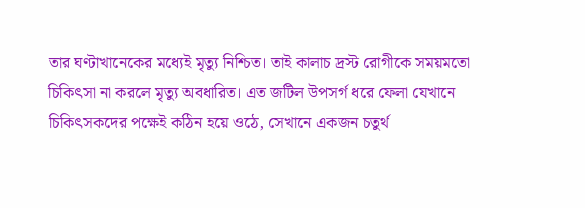তার ঘণ্টাখানেকের মধ্যেই মৃত্যু নিশ্চিত। তাই কালাচ দ্রস্ট রোগীকে সময়মতো চিকিৎসা না করলে মৃত্যু অবধারিত। এত জটিল উপসর্গ ধরে ফেলা যেখানে চিকিৎসকদের পক্ষেই কঠিন হয়ে ওঠে, সেখানে একজন চতুর্থ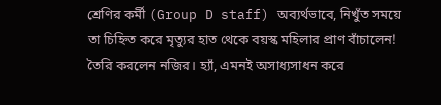শ্রেণির কর্মী (Group D staff) অব্যর্থভাবে, নিখুঁত সময়ে তা চিহ্নিত করে মৃত্যুর হাত থেকে বয়স্ক মহিলার প্রাণ বাঁচালেন! তৈরি করলেন নজির। হ্যাঁ, এমনই অসাধ্যসাধন করে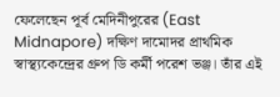ফেলেছেন পূর্ব মেদিনীপুরের (East Midnapore) দক্ষিণ দামোদর প্রাথমিক স্বাস্থ্যকেন্দ্রের গ্রুপ ডি কর্মী পরেশ ভঞ্জ। তাঁর এই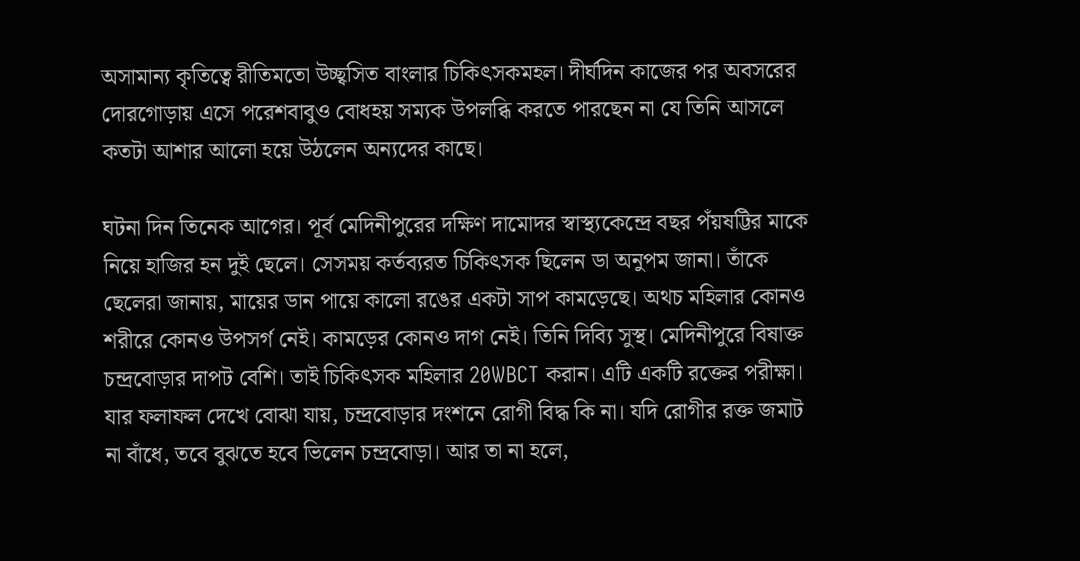অসামান্য কৃতিত্বে রীতিমতো উচ্ছ্বসিত বাংলার চিকিৎসকমহল। দীর্ঘদিন কাজের পর অবসরের দোরগোড়ায় এসে পরেশবাবুও বোধহয় সম্যক উপলব্ধি করতে পারছেন না যে তিনি আসলে কতটা আশার আলো হয়ে উঠলেন অন্যদের কাছে।

ঘটনা দিন তিনেক আগের। পূর্ব মেদিনীপুরের দক্ষিণ দামোদর স্বাস্থ্যকেন্দ্রে বছর পঁয়ষট্টির মাকে নিয়ে হাজির হন দুই ছেলে। সেসময় কর্তব্যরত চিকিৎসক ছিলেন ডা অনুপম জানা। তাঁকে ছেলেরা জানায়, মায়ের ডান পায়ে কালো রঙের একটা সাপ কামড়েছে। অথচ মহিলার কোনও শরীরে কোনও উপসর্গ নেই। কামড়ের কোনও দাগ নেই। তিনি দিব্যি সুস্থ। মেদিনীপুরে বিষাক্ত চন্দ্রবোড়ার দাপট বেশি। তাই চিকিৎসক মহিলার 20WBCT করান। এটি একটি রক্তের পরীক্ষা। যার ফলাফল দেখে বোঝা যায়, চন্দ্রবোড়ার দংশনে রোগী বিদ্ধ কি না। যদি রোগীর রক্ত জমাট না বাঁধে, তবে বুঝতে হবে ভিলেন চন্দ্রবোড়া। আর তা না হলে,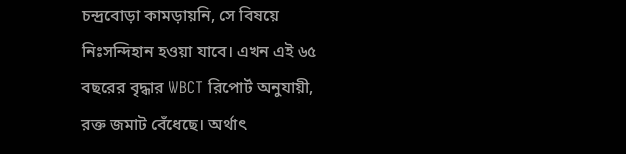চন্দ্রবোড়া কামড়ায়নি, সে বিষয়ে নিঃসন্দিহান হওয়া যাবে। এখন এই ৬৫ বছরের বৃদ্ধার WBCT রিপোর্ট অনুযায়ী, রক্ত জমাট বেঁধেছে। অর্থাৎ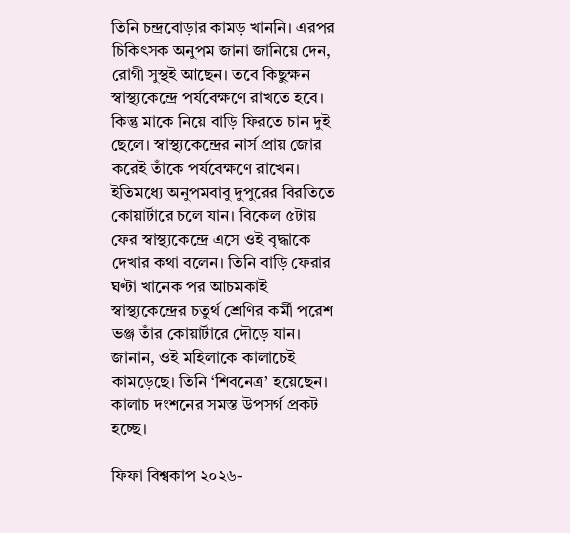তিনি চন্দ্রবোড়ার কামড় খাননি। এরপর চিকিৎসক অনুপম জানা জানিয়ে দেন, রোগী সুস্থই আছেন। তবে কিছুক্ষন স্বাস্থ্যকেন্দ্রে পর্যবেক্ষণে রাখতে হবে। কিন্তু মাকে নিয়ে বাড়ি ফিরতে চান দুই ছেলে। স্বাস্থ্যকেন্দ্রের নার্স প্রায় জোর করেই তাঁকে পর্যবেক্ষণে রাখেন। ইতিমধ্যে অনুপমবাবু দুপুরের বিরতিতে কোয়ার্টারে চলে যান। বিকেল ৫টায় ফের স্বাস্থ্যকেন্দ্রে এসে ওই বৃদ্ধাকে দেখার কথা বলেন। তিনি বাড়ি ফেরার ঘণ্টা খানেক পর আচমকাই স্বাস্থ্যকেন্দ্রের চতুর্থ শ্রেণির কর্মী পরেশ ভঞ্জ তাঁর কোয়ার্টারে দৌড়ে যান। জানান, ওই মহিলাকে কালাচেই কামড়েছে। তিনি ‘শিবনেত্র’ হয়েছেন। কালাচ দংশনের সমস্ত উপসর্গ প্রকট হচ্ছে।

ফিফা বিশ্বকাপ ২০২৬-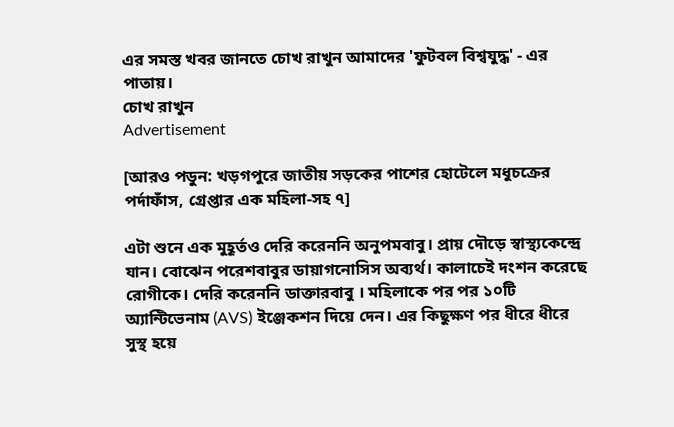এর সমস্ত খবর জানতে চোখ রাখুন আমাদের 'ফুটবল বিশ্বযুদ্ধ' - এর পাতায়।
চোখ রাখুন
Advertisement

[আরও পডুন: খড়গপুরে জাতীয় সড়কের পাশের হোটেলে মধুচক্রের পর্দাফাঁস, গ্রেপ্তার এক মহিলা-সহ ৭]

এটা শুনে এক মুহূর্তও দেরি করেননি অনুপমবাবু। প্রায় দৌড়ে স্বাস্থ্যকেন্দ্রে যান। বোঝেন পরেশবাবুর ডায়াগনোসিস অব্যর্থ। কালাচেই দংশন করেছে রোগীকে। দেরি করেননি ডাক্তারবাবু । মহিলাকে পর পর ১০টি অ্যান্টিভেনাম (AVS) ইঞ্জেকশন দিয়ে দেন। এর কিছুক্ষণ পর ধীরে ধীরে সুস্থ হয়ে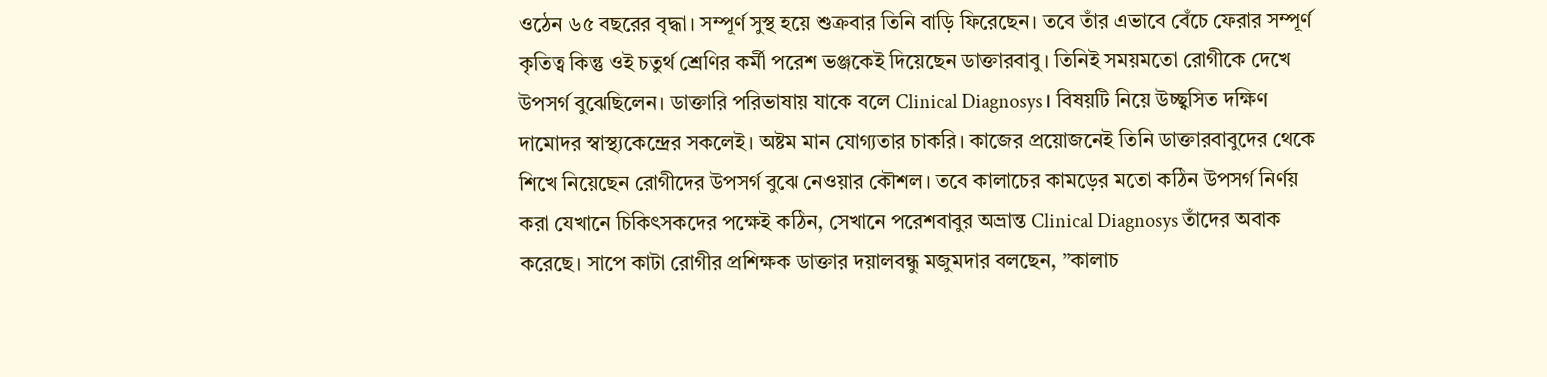ওঠেন ৬৫ বছরের বৃদ্ধা। সম্পূর্ণ সুস্থ হয়ে শুক্রবার তিনি বাড়ি ফিরেছেন। তবে তাঁর এভাবে বেঁচে ফেরার সম্পূর্ণ কৃতিত্ব কিন্তু ওই চতুর্থ শ্রেণির কর্মী পরেশ ভঞ্জকেই দিয়েছেন ডাক্তারবাবু। তিনিই সময়মতো রোগীকে দেখে উপসর্গ বুঝেছিলেন। ডাক্তারি পরিভাষায় যাকে বলে Clinical Diagnosys। বিষয়টি নিয়ে উচ্ছ্বসিত দক্ষিণ দামোদর স্বাস্থ্যকেন্দ্রের সকলেই। অষ্টম মান যোগ্যতার চাকরি। কাজের প্রয়োজনেই তিনি ডাক্তারবাবুদের থেকে শিখে নিয়েছেন রোগীদের উপসর্গ বুঝে নেওয়ার কৌশল। তবে কালাচের কামড়ের মতো কঠিন উপসর্গ নির্ণয় করা যেখানে চিকিৎসকদের পক্ষেই কঠিন, সেখানে পরেশবাবুর অভ্রান্ত Clinical Diagnosys তাঁদের অবাক করেছে। সাপে কাটা রোগীর প্রশিক্ষক ডাক্তার দয়ালবন্ধু মজুমদার বলছেন, ”কালাচ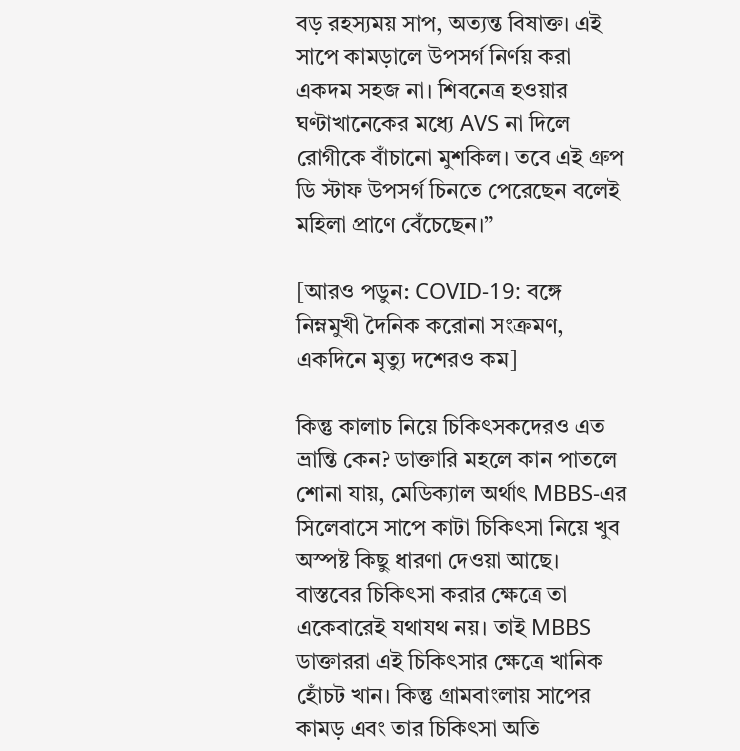বড় রহস্যময় সাপ, অত্যন্ত বিষাক্ত। এই সাপে কামড়ালে উপসর্গ নির্ণয় করা একদম সহজ না। শিবনেত্র হওয়ার ঘণ্টাখানেকের মধ্যে AVS না দিলে রোগীকে বাঁচানো মুশকিল। তবে এই গ্রুপ ডি স্টাফ উপসর্গ চিনতে পেরেছেন বলেই মহিলা প্রাণে বেঁচেছেন।”

[আরও পডুন: COVID-19: বঙ্গে নিম্নমুখী দৈনিক করোনা সংক্রমণ, একদিনে মৃত্যু দশেরও কম]

কিন্তু কালাচ নিয়ে চিকিৎসকদেরও এত ভ্রান্তি কেন? ডাক্তারি মহলে কান পাতলে শোনা যায়, মেডিক্যাল অর্থাৎ MBBS-এর সিলেবাসে সাপে কাটা চিকিৎসা নিয়ে খুব অস্পষ্ট কিছু ধারণা দেওয়া আছে। বাস্তবের চিকিৎসা করার ক্ষেত্রে তা একেবারেই যথাযথ নয়। তাই MBBS ডাক্তাররা এই চিকিৎসার ক্ষেত্রে খানিক হোঁচট খান। কিন্তু গ্রামবাংলায় সাপের কামড় এবং তার চিকিৎসা অতি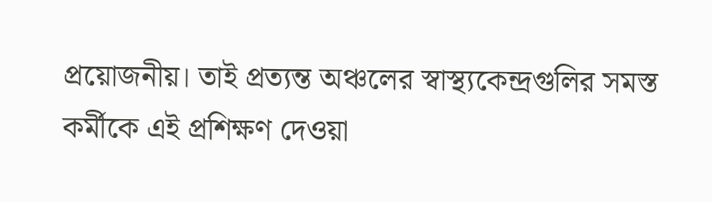প্রয়োজনীয়। তাই প্রত্যন্ত অঞ্চলের স্বাস্থ্যকেন্দ্রগুলির সমস্ত কর্মীকে এই প্রশিক্ষণ দেওয়া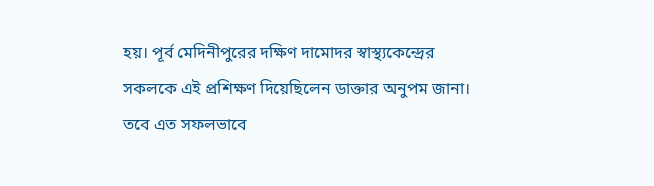হয়। পূর্ব মেদিনীপুরের দক্ষিণ দামোদর স্বাস্থ্যকেন্দ্রের সকলকে এই প্রশিক্ষণ দিয়েছিলেন ডাক্তার অনুপম জানা। তবে এত সফলভাবে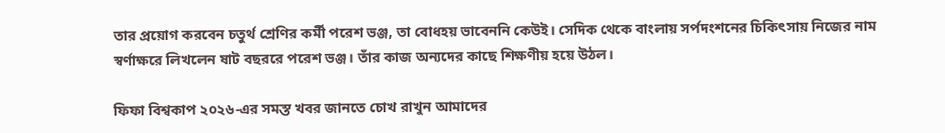তার প্রয়োগ করবেন চতুর্থ শ্রেণির কর্মী পরেশ ভঞ্জ, তা বোধহয় ভাবেননি কেউই। সেদিক থেকে বাংলায় সর্পদংশনের চিকিৎসায় নিজের নাম স্বর্ণাক্ষরে লিখলেন ষাট বছররে পরেশ ভঞ্জ। তাঁর কাজ অন্যদের কাছে শিক্ষণীয় হয়ে উঠল।

ফিফা বিশ্বকাপ ২০২৬-এর সমস্ত খবর জানতে চোখ রাখুন আমাদের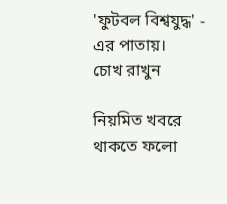'ফুটবল বিশ্বযুদ্ধ' - এর পাতায়।
চোখ রাখুন

নিয়মিত খবরে থাকতে ফলো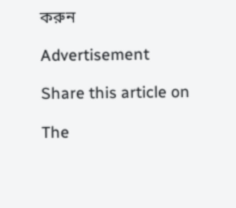করুন

Advertisement

Share this article on

The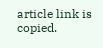article link is copied.